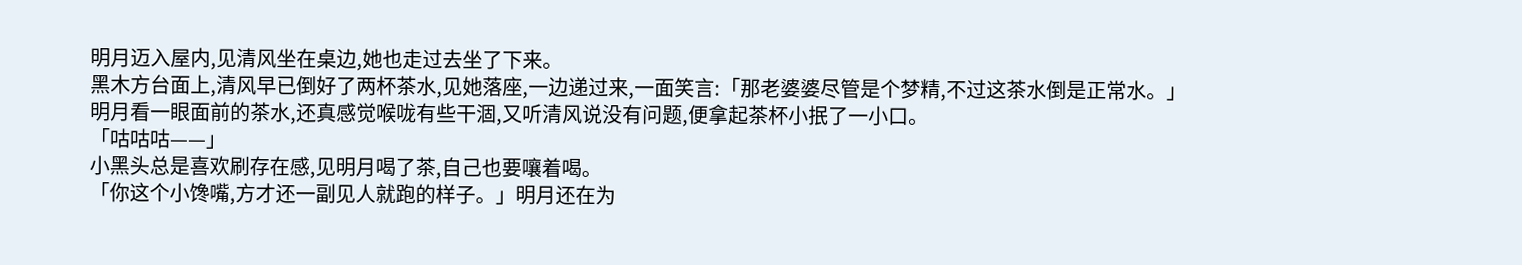明月迈入屋内,见清风坐在桌边,她也走过去坐了下来。
黑木方台面上,清风早已倒好了两杯茶水,见她落座,一边递过来,一面笑言:「那老婆婆尽管是个梦精,不过这茶水倒是正常水。」
明月看一眼面前的茶水,还真感觉喉咙有些干涸,又听清风说没有问题,便拿起茶杯小抿了一小口。
「咕咕咕——」
小黑头总是喜欢刷存在感,见明月喝了茶,自己也要嚷着喝。
「你这个小馋嘴,方才还一副见人就跑的样子。」明月还在为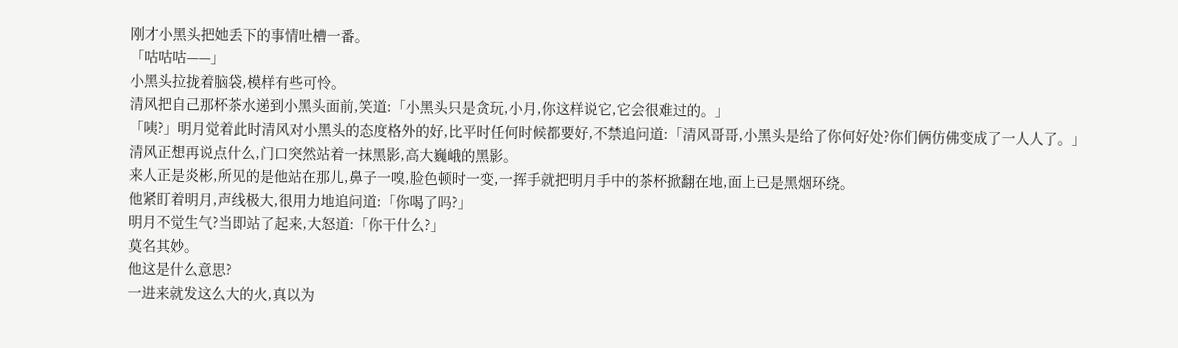刚才小黑头把她丢下的事情吐槽一番。
「咕咕咕——」
小黑头拉拢着脑袋,模样有些可怜。
清风把自己那杯茶水递到小黑头面前,笑道:「小黑头只是贪玩,小月,你这样说它,它会很难过的。」
「咦?」明月觉着此时清风对小黑头的态度格外的好,比平时任何时候都要好,不禁追问道:「清风哥哥,小黑头是给了你何好处?你们俩仿佛变成了一人人了。」
清风正想再说点什么,门口突然站着一抹黑影,高大巍峨的黑影。
来人正是炎彬,所见的是他站在那儿,鼻子一嗅,脸色顿时一变,一挥手就把明月手中的茶杯掀翻在地,面上已是黑烟环绕。
他紧盯着明月,声线极大,很用力地追问道:「你喝了吗?」
明月不觉生气?当即站了起来,大怒道:「你干什么?」
莫名其妙。
他这是什么意思?
一进来就发这么大的火,真以为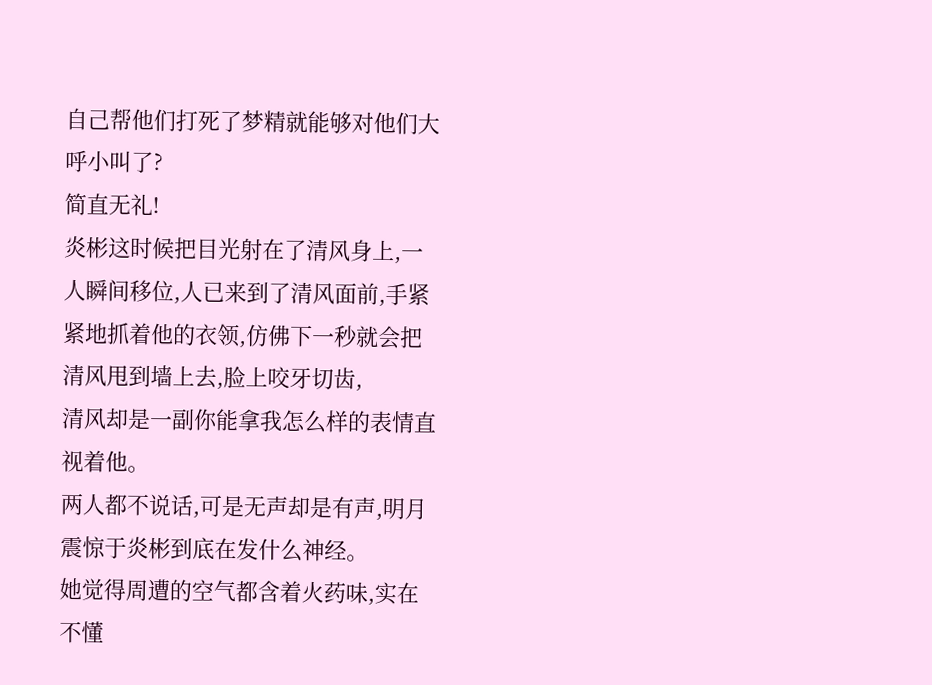自己帮他们打死了梦精就能够对他们大呼小叫了?
简直无礼!
炎彬这时候把目光射在了清风身上,一人瞬间移位,人已来到了清风面前,手紧紧地抓着他的衣领,仿佛下一秒就会把清风甩到墙上去,脸上咬牙切齿,
清风却是一副你能拿我怎么样的表情直视着他。
两人都不说话,可是无声却是有声,明月震惊于炎彬到底在发什么神经。
她觉得周遭的空气都含着火药味,实在不懂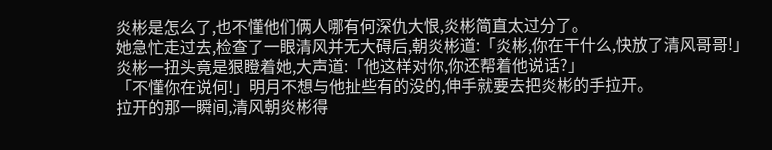炎彬是怎么了,也不懂他们俩人哪有何深仇大恨,炎彬简直太过分了。
她急忙走过去,检查了一眼清风并无大碍后,朝炎彬道:「炎彬,你在干什么,快放了清风哥哥!」
炎彬一扭头竟是狠瞪着她,大声道:「他这样对你,你还帮着他说话?」
「不懂你在说何!」明月不想与他扯些有的没的,伸手就要去把炎彬的手拉开。
拉开的那一瞬间,清风朝炎彬得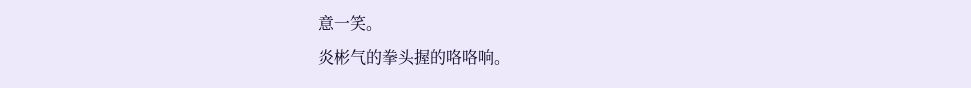意一笑。
炎彬气的拳头握的咯咯响。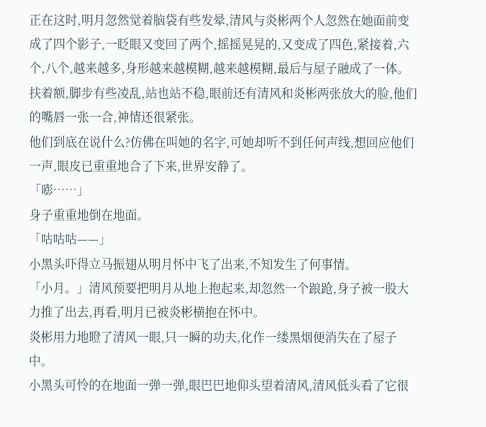正在这时,明月忽然觉着脑袋有些发晕,清风与炎彬两个人忽然在她面前变成了四个影子,一眨眼又变回了两个,摇摇晃晃的,又变成了四色,紧接着,六个,八个,越来越多,身形越来越模糊,越来越模糊,最后与屋子融成了一体。
扶着额,脚步有些凌乱,站也站不稳,眼前还有清风和炎彬两张放大的脸,他们的嘴唇一张一合,神情还很紧张。
他们到底在说什么?仿佛在叫她的名字,可她却听不到任何声线,想回应他们一声,眼皮已重重地合了下来,世界安静了。
「嘭……」
身子重重地倒在地面。
「咕咕咕——」
小黑头吓得立马振翅从明月怀中飞了出来,不知发生了何事情。
「小月。」清风预要把明月从地上抱起来,却忽然一个踉跄,身子被一股大力推了出去,再看,明月已被炎彬横抱在怀中。
炎彬用力地瞪了清风一眼,只一瞬的功夫,化作一缕黑烟便消失在了屋子中。
小黑头可怜的在地面一弹一弹,眼巴巴地仰头望着清风,清风低头看了它很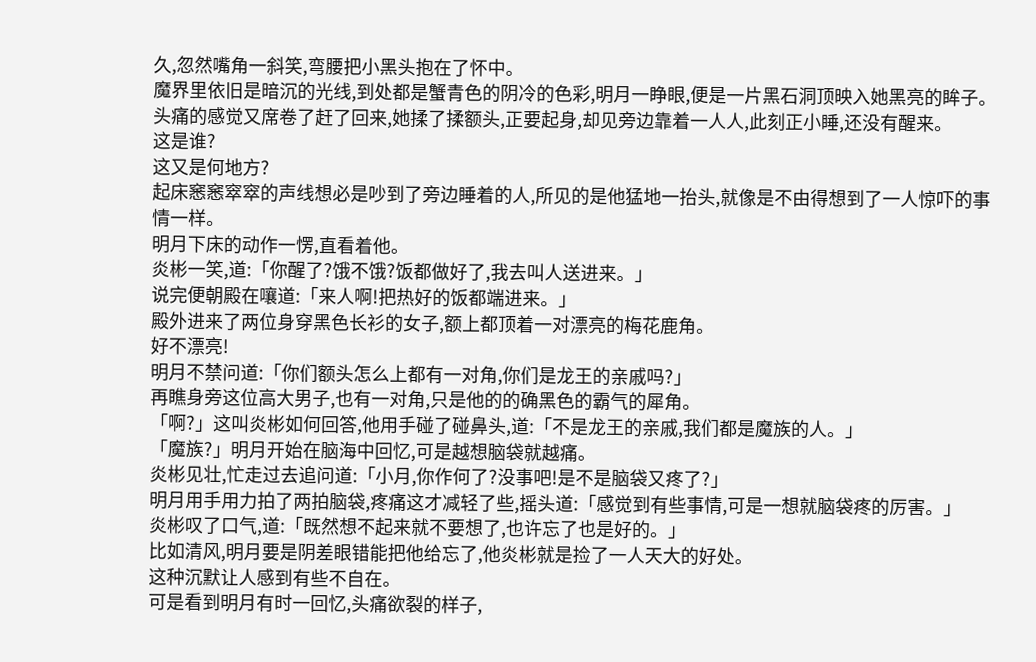久,忽然嘴角一斜笑,弯腰把小黑头抱在了怀中。
魔界里依旧是暗沉的光线,到处都是蟹青色的阴冷的色彩,明月一睁眼,便是一片黑石洞顶映入她黑亮的眸子。
头痛的感觉又席卷了赶了回来,她揉了揉额头,正要起身,却见旁边靠着一人人,此刻正小睡,还没有醒来。
这是谁?
这又是何地方?
起床窸窸窣窣的声线想必是吵到了旁边睡着的人,所见的是他猛地一抬头,就像是不由得想到了一人惊吓的事情一样。
明月下床的动作一愣,直看着他。
炎彬一笑,道:「你醒了?饿不饿?饭都做好了,我去叫人送进来。」
说完便朝殿在嚷道:「来人啊!把热好的饭都端进来。」
殿外进来了两位身穿黑色长衫的女子,额上都顶着一对漂亮的梅花鹿角。
好不漂亮!
明月不禁问道:「你们额头怎么上都有一对角,你们是龙王的亲戚吗?」
再瞧身旁这位高大男子,也有一对角,只是他的的确黑色的霸气的犀角。
「啊?」这叫炎彬如何回答,他用手碰了碰鼻头,道:「不是龙王的亲戚,我们都是魔族的人。」
「魔族?」明月开始在脑海中回忆,可是越想脑袋就越痛。
炎彬见壮,忙走过去追问道:「小月,你作何了?没事吧!是不是脑袋又疼了?」
明月用手用力拍了两拍脑袋,疼痛这才减轻了些,摇头道:「感觉到有些事情,可是一想就脑袋疼的厉害。」
炎彬叹了口气,道:「既然想不起来就不要想了,也许忘了也是好的。」
比如清风,明月要是阴差眼错能把他给忘了,他炎彬就是捡了一人天大的好处。
这种沉默让人感到有些不自在。
可是看到明月有时一回忆,头痛欲裂的样子,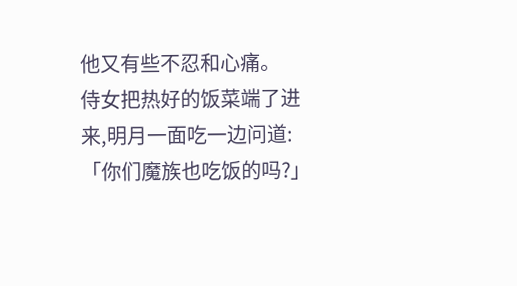他又有些不忍和心痛。
侍女把热好的饭菜端了进来,明月一面吃一边问道:「你们魔族也吃饭的吗?」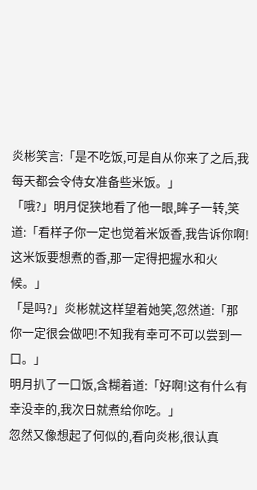炎彬笑言:「是不吃饭,可是自从你来了之后,我每天都会令侍女准备些米饭。」
「哦?」明月促狭地看了他一眼,眸子一转,笑道:「看样子你一定也觉着米饭香,我告诉你啊!这米饭要想煮的香,那一定得把握水和火候。」
「是吗?」炎彬就这样望着她笑,忽然道:「那你一定很会做吧!不知我有幸可不可以尝到一口。」
明月扒了一口饭,含糊着道:「好啊!这有什么有幸没幸的,我次日就煮给你吃。」
忽然又像想起了何似的,看向炎彬,很认真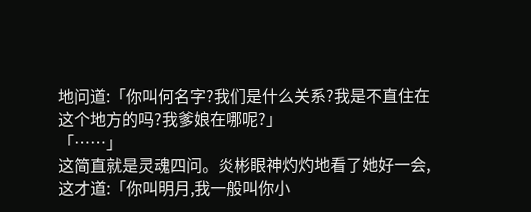地问道:「你叫何名字?我们是什么关系?我是不直住在这个地方的吗?我爹娘在哪呢?」
「……」
这简直就是灵魂四问。炎彬眼神灼灼地看了她好一会,这才道:「你叫明月,我一般叫你小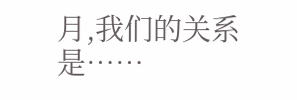月,我们的关系是……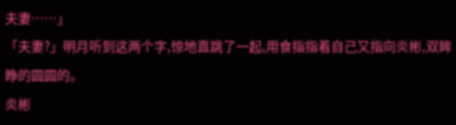夫妻……」
「夫妻?」明月听到这两个字,惊地直跳了一起,用食指指着自己又指向炎彬,双眸睁的圆圆的。
炎彬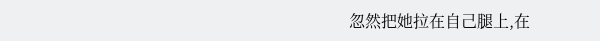忽然把她拉在自己腿上,在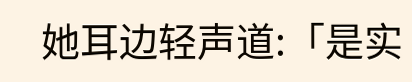她耳边轻声道:「是实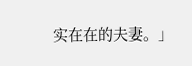实在在的夫妻。」